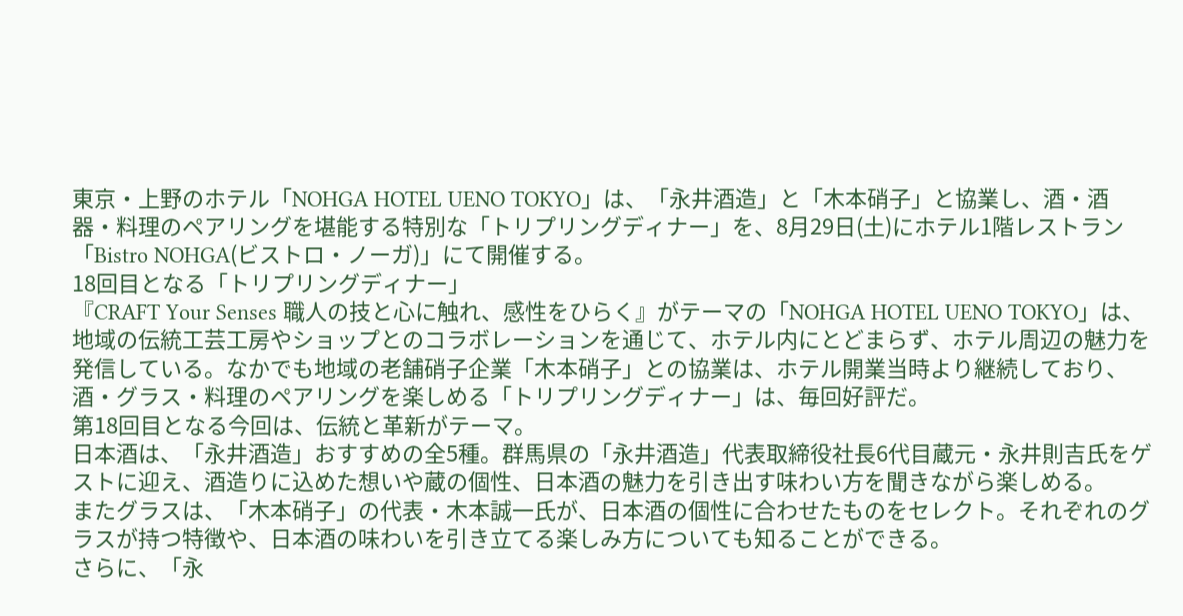東京・上野のホテル「NOHGA HOTEL UENO TOKYO」は、「永井酒造」と「木本硝子」と協業し、酒・酒器・料理のペアリングを堪能する特別な「トリプリングディナー」を、8月29日(土)にホテル1階レストラン「Bistro NOHGA(ビストロ・ノーガ)」にて開催する。
18回目となる「トリプリングディナー」
『CRAFT Your Senses 職人の技と心に触れ、感性をひらく』がテーマの「NOHGA HOTEL UENO TOKYO」は、地域の伝統工芸工房やショップとのコラボレーションを通じて、ホテル内にとどまらず、ホテル周辺の魅力を発信している。なかでも地域の老舗硝子企業「木本硝子」との協業は、ホテル開業当時より継続しており、酒・グラス・料理のペアリングを楽しめる「トリプリングディナー」は、毎回好評だ。
第18回目となる今回は、伝統と革新がテーマ。
日本酒は、「永井酒造」おすすめの全5種。群馬県の「永井酒造」代表取締役社長6代目蔵元・永井則吉氏をゲストに迎え、酒造りに込めた想いや蔵の個性、日本酒の魅力を引き出す味わい方を聞きながら楽しめる。
またグラスは、「木本硝子」の代表・木本誠一氏が、日本酒の個性に合わせたものをセレクト。それぞれのグラスが持つ特徴や、日本酒の味わいを引き立てる楽しみ方についても知ることができる。
さらに、「永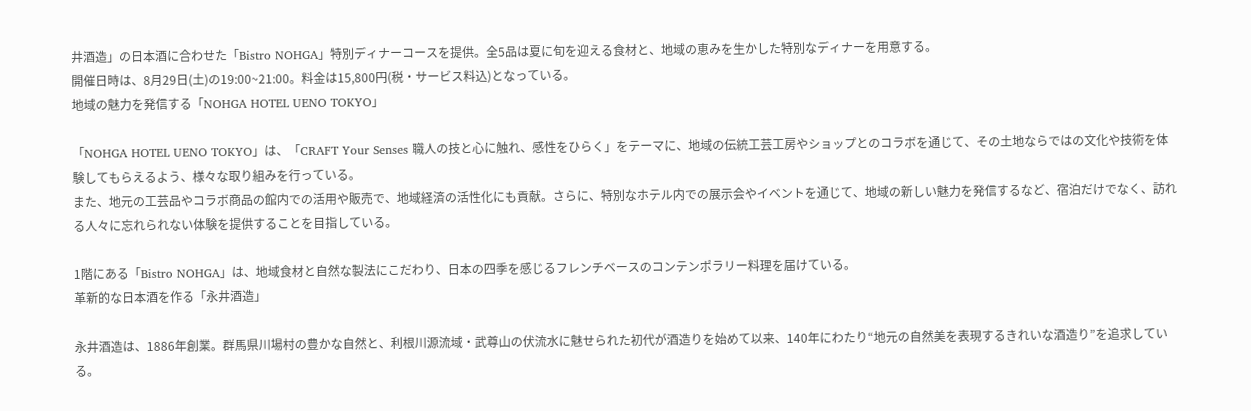井酒造」の日本酒に合わせた「Bistro NOHGA」特別ディナーコースを提供。全5品は夏に旬を迎える食材と、地域の恵みを生かした特別なディナーを用意する。
開催日時は、8月29日(土)の19:00~21:00。料金は15,800円(税・サービス料込)となっている。
地域の魅力を発信する「NOHGA HOTEL UENO TOKYO」

「NOHGA HOTEL UENO TOKYO」は、「CRAFT Your Senses 職人の技と心に触れ、感性をひらく」をテーマに、地域の伝統工芸工房やショップとのコラボを通じて、その土地ならではの文化や技術を体験してもらえるよう、様々な取り組みを行っている。
また、地元の工芸品やコラボ商品の館内での活用や販売で、地域経済の活性化にも貢献。さらに、特別なホテル内での展示会やイベントを通じて、地域の新しい魅力を発信するなど、宿泊だけでなく、訪れる人々に忘れられない体験を提供することを目指している。

1階にある「Bistro NOHGA」は、地域食材と自然な製法にこだわり、日本の四季を感じるフレンチベースのコンテンポラリー料理を届けている。
革新的な日本酒を作る「永井酒造」

永井酒造は、1886年創業。群馬県川場村の豊かな自然と、利根川源流域・武尊山の伏流水に魅せられた初代が酒造りを始めて以来、140年にわたり“地元の自然美を表現するきれいな酒造り”を追求している。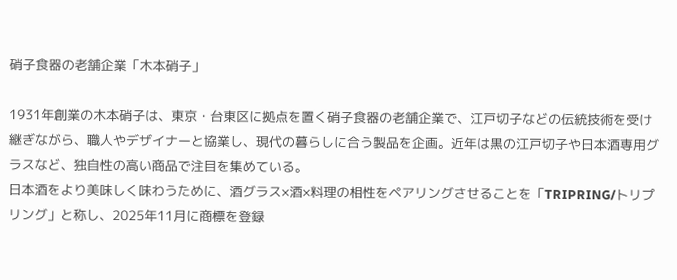硝子食器の老舗企業「木本硝子」

1931年創業の木本硝子は、東京・台東区に拠点を置く硝子食器の老舗企業で、江戸切子などの伝統技術を受け継ぎながら、職人やデザイナーと協業し、現代の暮らしに合う製品を企画。近年は黒の江戸切子や日本酒専用グラスなど、独自性の高い商品で注目を集めている。
日本酒をより美味しく味わうために、酒グラス×酒×料理の相性をペアリングさせることを「TRIPRING/トリプリング」と称し、2025年11月に商標を登録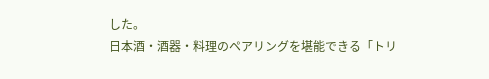した。
日本酒・酒器・料理のペアリングを堪能できる「トリ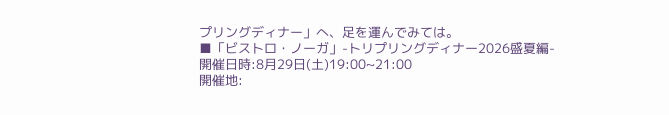プリングディナー」へ、足を運んでみては。
■「ビストロ・ノーガ」-トリプリングディナー2026盛夏編-
開催日時:8月29日(土)19:00~21:00
開催地: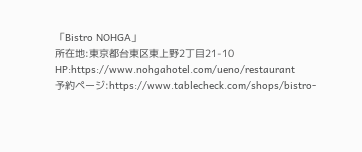「Bistro NOHGA」
所在地:東京都台東区東上野2丁目21-10
HP:https://www.nohgahotel.com/ueno/restaurant
予約ページ:https://www.tablecheck.com/shops/bistro-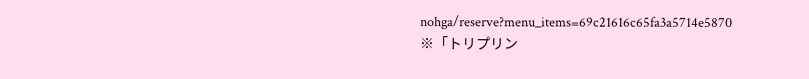nohga/reserve?menu_items=69c21616c65fa3a5714e5870
※「トリプリン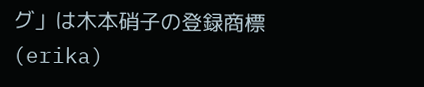グ」は木本硝子の登録商標
(erika)